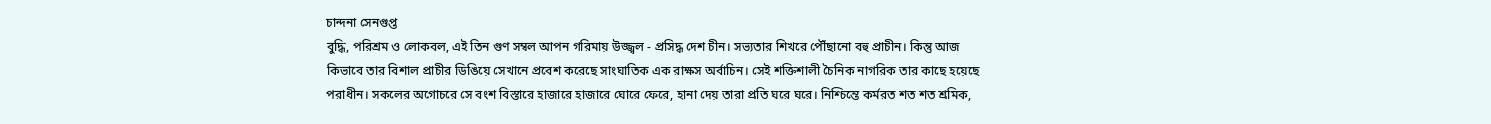চান্দনা সেনগুপ্ত
বুদ্ধি, পরিশ্রম ও লোকবল, এই তিন গুণ সম্বল আপন গরিমায় উজ্জ্বল - প্রসিদ্ধ দেশ চীন। সভ্যতার শিখরে পৌঁছানো বহু প্রাচীন। কিন্তু আজ কিভাবে তার বিশাল প্রাচীর ডিঙিয়ে সেখানে প্রবেশ করেছে সাংঘাতিক এক রাক্ষস অর্বাচিন। সেই শক্তিশালী চৈনিক নাগরিক তার কাছে হয়েছে পরাধীন। সকলের অগোচরে সে বংশ বিস্তারে হাজারে হাজারে ঘোরে ফেরে, হানা দেয় তারা প্রতি ঘরে ঘরে। নিশ্চিন্তে কর্মরত শত শত শ্রমিক,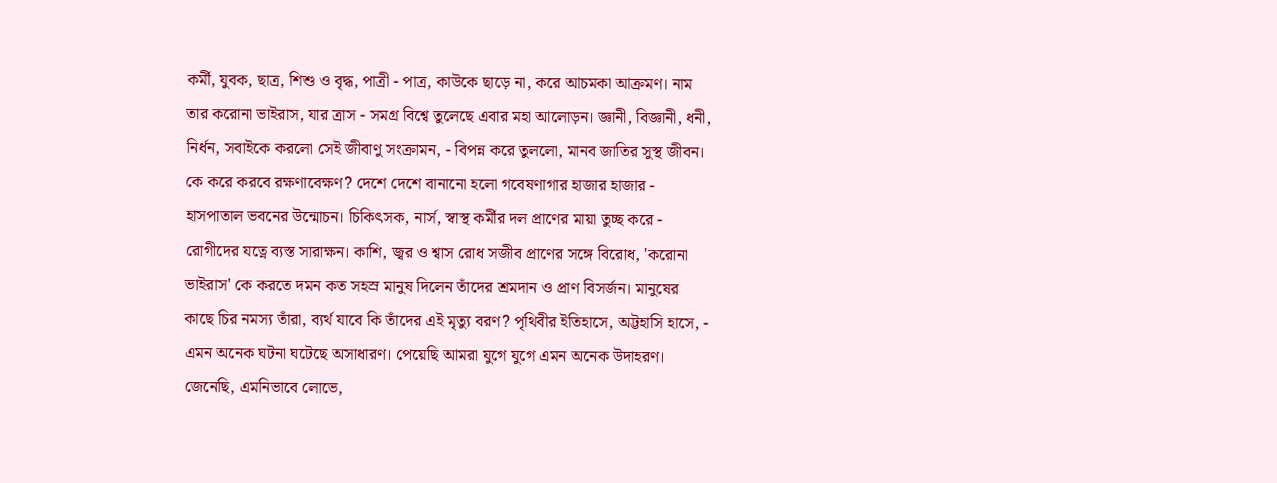কর্মী, যুবক, ছাত্র, শিশু ও বৃদ্ধ, পাত্রী - পাত্র, কাউকে ছাড়ে না, করে আচমকা আক্রমণ। নাম তার করোনা ভাইরাস, যার ত্রাস - সমগ্র বিশ্বে তুলেছে এবার মহা আলোড়ন। জ্ঞানী, বিজ্ঞানী, ধনী, নির্ধন, সবাইকে করলো সেই জীবাণু সংক্রামন, - বিপন্ন করে তুললো, মানব জাতির সুস্থ জীবন। কে করে করবে রক্ষণাবেক্ষণ? দেশে দেশে বানানো হলো গবেষণাগার হাজার হাজার - হাসপাতাল ভবনের উন্মোচন। চিকিৎসক, নার্স, স্বাস্থ কর্মীর দল প্রাণের মায়া তুচ্ছ করে - রোগীদের যত্নে ব্যস্ত সারাক্ষন। কাশি, জ্বর ও শ্বাস রোধ সজীব প্রাণের সঙ্গে বিরোধ, 'করোনা ভাইরাস' কে করতে দমন কত সহস্র মানুষ দিলেন তাঁদের শ্রমদান ও প্রাণ বিসর্জন। মানুষের কাছে চির নমস্য তাঁরা, ব্যর্থ যাবে কি তাঁদের এই মৃত্যু বরণ? পৃথিবীর ইতিহাসে, অট্টহাসি হাসে, - এমন অনেক ঘটনা ঘটেছে অসাধারণ। পেয়েছি আমরা যুগে যুগে এমন অনেক উদাহরণ। জেনেছি, এমনিভাবে লোভে,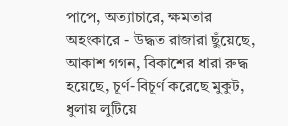পাপে, অত্যাচারে, ক্ষমতার অহংকারে - উদ্ধত রাজারা ছুঁয়েছে, আকাশ গগন, বিকাশের ধারা রুদ্ধ হয়েছে, চূর্ণ-বিচূর্ণ করেছে মুকুট, ধুলায় লুটিয়ে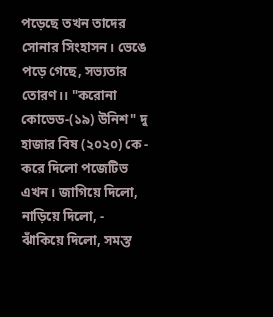পড়েছে তখন তাদের সোনার সিংহাসন। ভেঙে পড়ে গেছে, সভ্যতার তোরণ।। "করোনা কোভেড-(১৯) উনিশ" দু হাজার বিষ (২০২০) কে - করে দিলো পজেটিভ এখন। জাগিয়ে দিলো, নাড়িয়ে দিলো, - ঝাঁকিয়ে দিলো, সমস্ত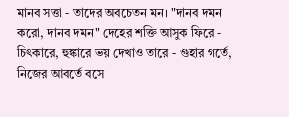মানব সত্তা - তাদের অবচেতন মন। "দানব দমন করো, দানব দমন" দেহের শক্তি আসুক ফিরে - চিৎকারে, হুঙ্কারে ভয় দেখাও তারে - গুহার গর্তে, নিজের আবর্তে বসে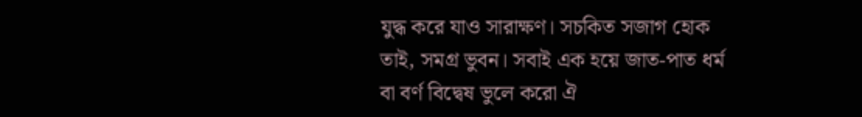যুদ্ধ করে যাও সারাক্ষণ। সচকিত সজাগ হোক তাই, সমগ্র ভুবন। সবাই এক হয়ে জাত-পাত ধর্ম বা বর্ণ বিদ্বেষ ভুলে করো ঐ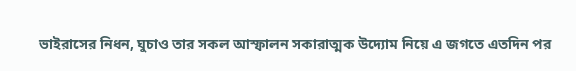ভাইরাসের নিধন, ঘুচাও তার সকল আস্ফালন সকারাত্মক উদ্যোম নিয়ে এ জগতে এতদিন পর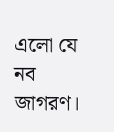এলো যে নব জাগরণ।